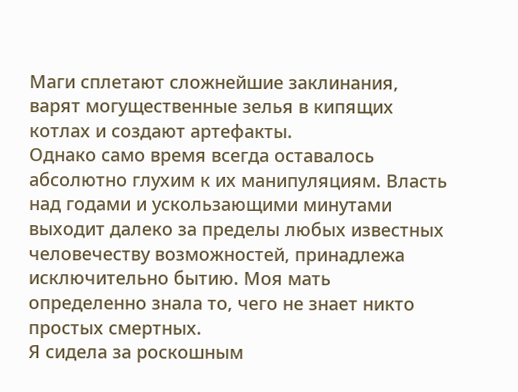Маги сплетают сложнейшие заклинания, варят могущественные зелья в кипящих котлах и создают артефакты.
Однако само время всегда оставалось абсолютно глухим к их манипуляциям. Власть над годами и ускользающими минутами выходит далеко за пределы любых известных человечеству возможностей, принадлежа исключительно бытию. Моя мать определенно знала то, чего не знает никто простых смертных.
Я сидела за роскошным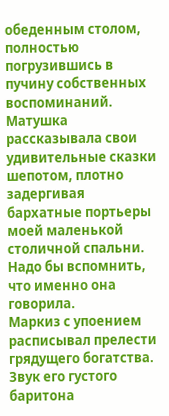обеденным столом, полностью погрузившись в пучину собственных воспоминаний. Матушка рассказывала свои удивительные сказки шепотом, плотно задергивая бархатные портьеры моей маленькой столичной спальни. Надо бы вспомнить, что именно она говорила.
Маркиз с упоением расписывал прелести грядущего богатства. Звук его густого баритона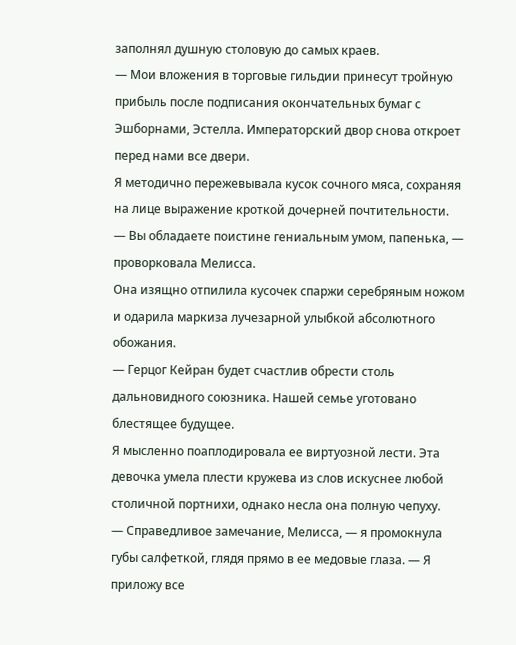заполнял душную столовую до самых краев.
— Мои вложения в торговые гильдии принесут тройную прибыль после подписания окончательных бумаг с Эшборнами, Эстелла. Императорский двор снова откроет перед нами все двери.
Я методично пережевывала кусок сочного мяса, сохраняя на лице выражение кроткой дочерней почтительности.
— Вы обладаете поистине гениальным умом, папенька, — проворковала Мелисса.
Она изящно отпилила кусочек спаржи серебряным ножом и одарила маркиза лучезарной улыбкой абсолютного обожания.
— Герцог Кейран будет счастлив обрести столь дальновидного союзника. Нашей семье уготовано блестящее будущее.
Я мысленно поаплодировала ее виртуозной лести. Эта девочка умела плести кружева из слов искуснее любой столичной портнихи, однако несла она полную чепуху.
— Справедливое замечание, Мелисса, — я промокнула губы салфеткой, глядя прямо в ее медовые глаза. — Я приложу все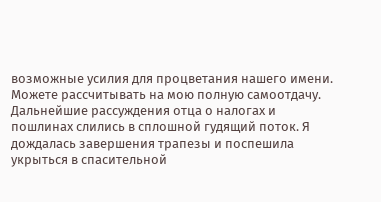возможные усилия для процветания нашего имени. Можете рассчитывать на мою полную самоотдачу.
Дальнейшие рассуждения отца о налогах и пошлинах слились в сплошной гудящий поток. Я дождалась завершения трапезы и поспешила укрыться в спасительной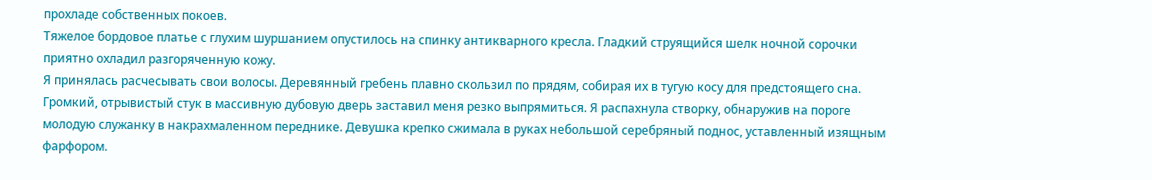прохладе собственных покоев.
Тяжелое бордовое платье с глухим шуршанием опустилось на спинку антикварного кресла. Гладкий струящийся шелк ночной сорочки приятно охладил разгоряченную кожу.
Я принялась расчесывать свои волосы. Деревянный гребень плавно скользил по прядям, собирая их в тугую косу для предстоящего сна.
Громкий, отрывистый стук в массивную дубовую дверь заставил меня резко выпрямиться. Я распахнула створку, обнаружив на пороге молодую служанку в накрахмаленном переднике. Девушка крепко сжимала в руках небольшой серебряный поднос, уставленный изящным фарфором.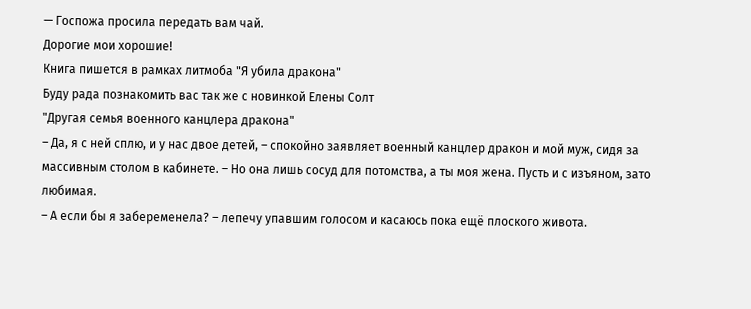— Госпожа просила передать вам чай.
Дорогие мои хорошие!
Книга пишется в рамках литмоба "Я убила дракона"
Буду рада познакомить вас так же с новинкой Елены Солт
"Другая семья военного канцлера дракона"
– Да, я с ней сплю, и у нас двое детей, – спокойно заявляет военный канцлер дракон и мой муж, сидя за массивным столом в кабинете. – Но она лишь сосуд для потомства, а ты моя жена. Пусть и с изъяном, зато любимая.
– А если бы я забеременела? – лепечу упавшим голосом и касаюсь пока ещё плоского живота.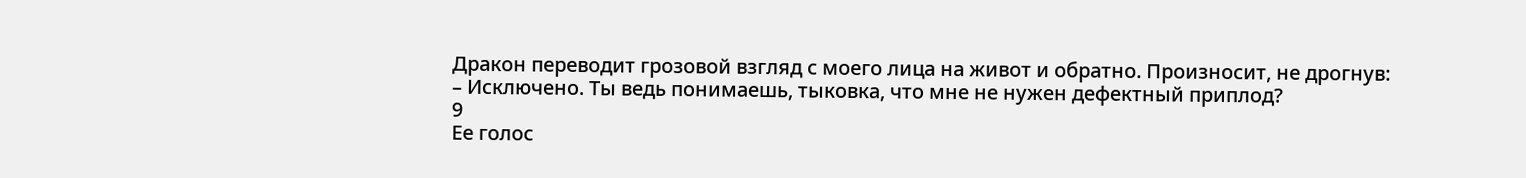Дракон переводит грозовой взгляд с моего лица на живот и обратно. Произносит, не дрогнув:
– Исключено. Ты ведь понимаешь, тыковка, что мне не нужен дефектный приплод?
9
Ее голос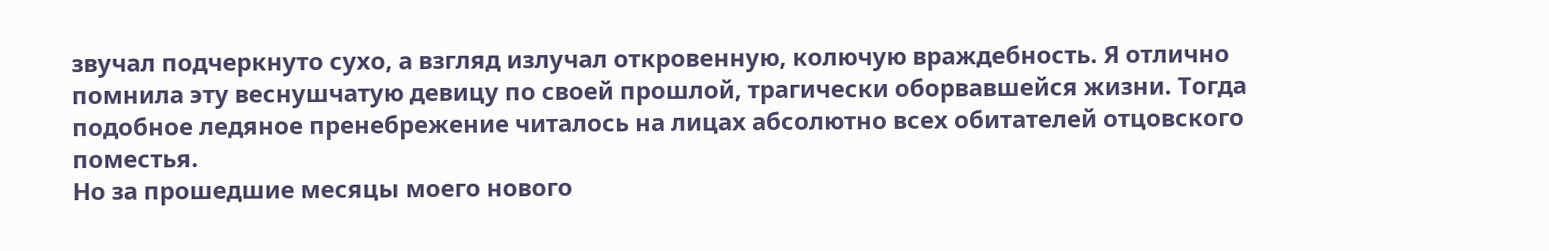звучал подчеркнуто сухо, а взгляд излучал откровенную, колючую враждебность. Я отлично помнила эту веснушчатую девицу по своей прошлой, трагически оборвавшейся жизни. Тогда подобное ледяное пренебрежение читалось на лицах абсолютно всех обитателей отцовского поместья.
Но за прошедшие месяцы моего нового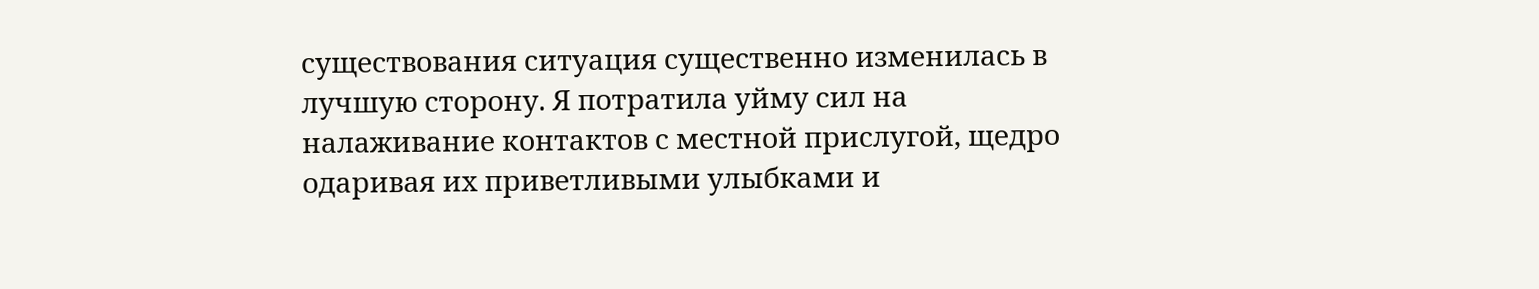существования ситуация существенно изменилась в лучшую сторону. Я потратила уйму сил на налаживание контактов с местной прислугой, щедро одаривая их приветливыми улыбками и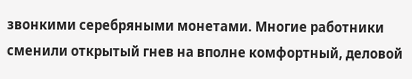звонкими серебряными монетами. Многие работники сменили открытый гнев на вполне комфортный, деловой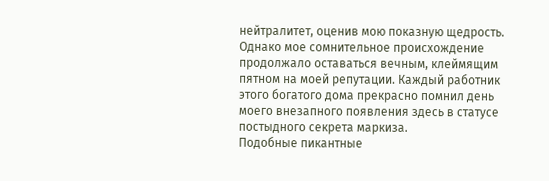нейтралитет, оценив мою показную щедрость.
Однако мое сомнительное происхождение продолжало оставаться вечным, клеймящим пятном на моей репутации. Каждый работник этого богатого дома прекрасно помнил день моего внезапного появления здесь в статусе постыдного секрета маркиза.
Подобные пикантные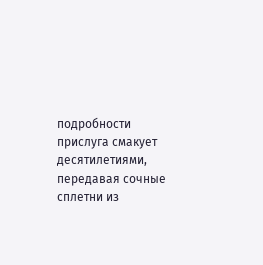подробности прислуга смакует десятилетиями, передавая сочные сплетни из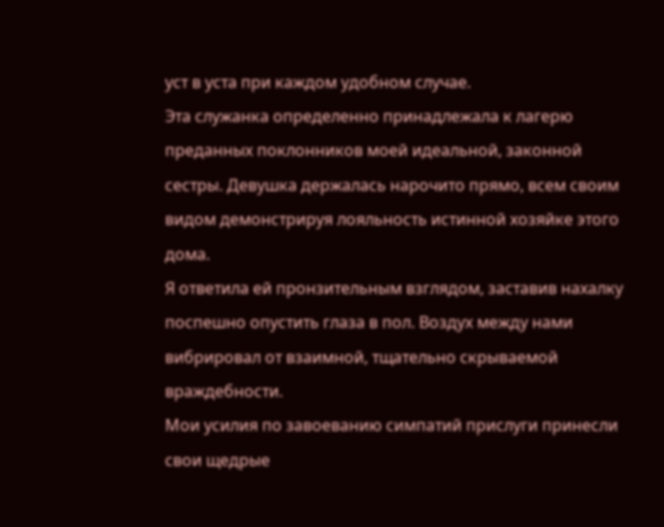уст в уста при каждом удобном случае.
Эта служанка определенно принадлежала к лагерю преданных поклонников моей идеальной, законной сестры. Девушка держалась нарочито прямо, всем своим видом демонстрируя лояльность истинной хозяйке этого дома.
Я ответила ей пронзительным взглядом, заставив нахалку поспешно опустить глаза в пол. Воздух между нами вибрировал от взаимной, тщательно скрываемой враждебности.
Мои усилия по завоеванию симпатий прислуги принесли свои щедрые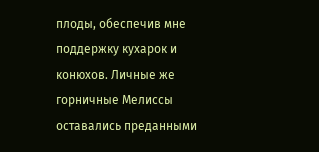плоды, обеспечив мне поддержку кухарок и конюхов. Личные же горничные Мелиссы оставались преданными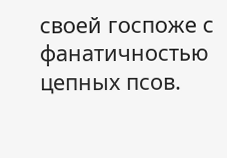своей госпоже с фанатичностью цепных псов.